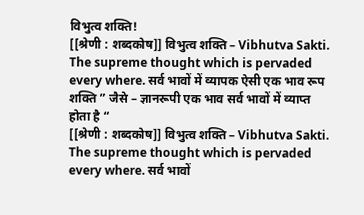विभुत्व शक्ति!
[[श्रेणी : शब्दकोष]] विभुत्व शक्ति – Vibhutva Sakti. The supreme thought which is pervaded every where. सर्व भावों में व्यापक ऐसी एक भाव रूप शक्ति ” जैसे – ज्ञानरूपी एक भाव सर्व भावों में व्याप्त होता है “
[[श्रेणी : शब्दकोष]] विभुत्व शक्ति – Vibhutva Sakti. The supreme thought which is pervaded every where. सर्व भावों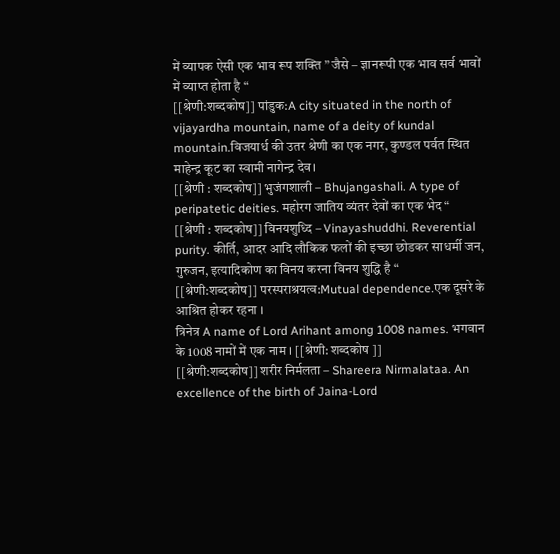में व्यापक ऐसी एक भाव रूप शक्ति ” जैसे – ज्ञानरूपी एक भाव सर्व भावों में व्याप्त होता है “
[[श्रेणी:शब्दकोष]] पांडुक:A city situated in the north of vijayardha mountain, name of a deity of kundal mountain.विजयार्ध की उतर श्रेणी का एक नगर, कुण्डल पर्वत स्थित माहेन्द्र कूट का स्वामी नागेन्द्र देव।
[[श्रेणी : शब्दकोष]] भुजंगशाली – Bhujangashali. A type of peripatetic deities. महोरग जातिय व्यंतर देवों का एक भेद “
[[श्रेणी : शब्दकोष]] विनयशुध्दि – Vinayashuddhi. Reverential purity. कीर्ति, आदर आदि लौकिक फलों की इच्छा छोडकर साधर्मी जन, गुरुजन, इत्यादिकोण का विनय करना विनय शुद्धि है “
[[श्रेणी:शब्दकोष]] परस्पराश्रयत्व:Mutual dependence.एक दूसरे के आश्रित होकर रहना ।
त्रिनेत्र A name of Lord Arihant among 1008 names. भगवान के 1008 नामों में एक नाम । [[श्रेणी: शब्दकोष ]]
[[श्रेणी:शब्दकोष]] शरीर निर्मलता – Shareera Nirmalataa. An excellence of the birth of Jaina-Lord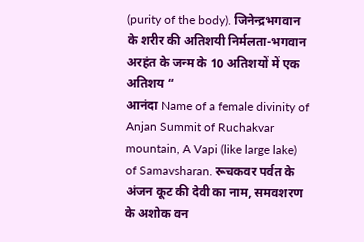(purity of the body). जिनेन्द्रभगवान के शरीर की अतिशयी निर्मलता-भगवान अरहंत के जन्म के 10 अतिशयों में एक अतिशय “
आनंदा Name of a female divinity of Anjan Summit of Ruchakvar mountain, A Vapi (like large lake) of Samavsharan. रूचकवर पर्वत के अंजन कूट की देवी का नाम, समवशरण के अशोक वन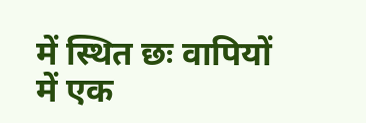में स्थित छः वापियों में एक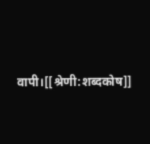वापी।[[श्रेणी:शब्दकोष]]